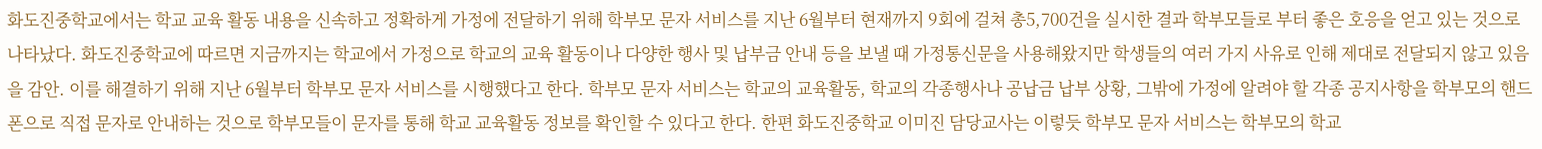화도진중학교에서는 학교 교육 활동 내용을 신속하고 정확하게 가정에 전달하기 위해 학부모 문자 서비스를 지난 6월부터 현재까지 9회에 걸쳐 총5,700건을 실시한 결과 학부모들로 부터 좋은 호응을 얻고 있는 것으로 나타났다. 화도진중학교에 따르면 지금까지는 학교에서 가정으로 학교의 교육 활동이나 다양한 행사 및 납부금 안내 등을 보낼 때 가정통신문을 사용해왔지만 학생들의 여러 가지 사유로 인해 제대로 전달되지 않고 있음을 감안. 이를 해결하기 위해 지난 6월부터 학부모 문자 서비스를 시행했다고 한다. 학부모 문자 서비스는 학교의 교육활동, 학교의 각종행사나 공납금 납부 상황, 그밖에 가정에 알려야 할 각종 공지사항을 학부모의 핸드폰으로 직접 문자로 안내하는 것으로 학부모들이 문자를 통해 학교 교육활동 정보를 확인할 수 있다고 한다. 한편 화도진중학교 이미진 담당교사는 이렇듯 학부모 문자 서비스는 학부모의 학교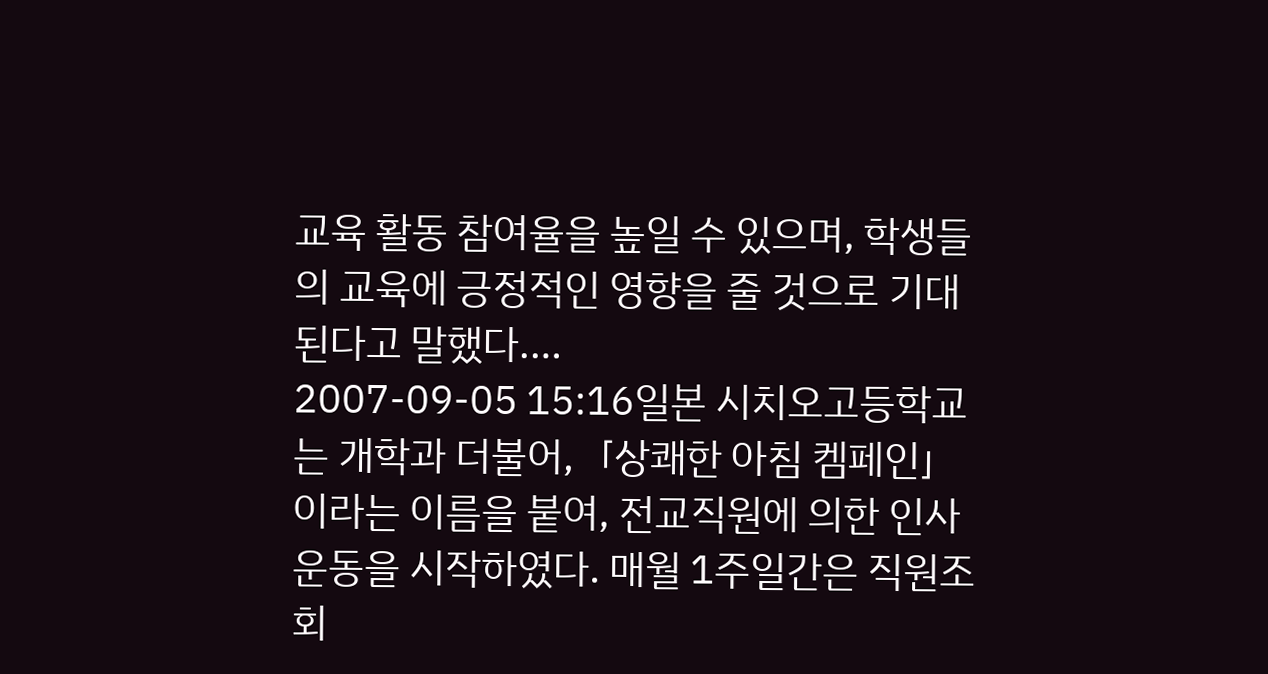교육 활동 참여율을 높일 수 있으며, 학생들의 교육에 긍정적인 영향을 줄 것으로 기대된다고 말했다.…
2007-09-05 15:16일본 시치오고등학교는 개학과 더불어,「상쾌한 아침 켐페인」이라는 이름을 붙여, 전교직원에 의한 인사운동을 시작하였다. 매월 1주일간은 직원조회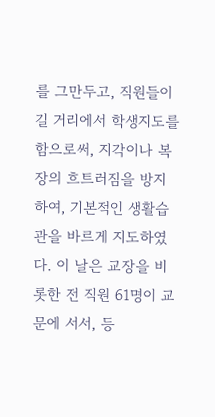를 그만두고, 직원들이 길 거리에서 학생지도를 함으로써, 지각이나 복장의 흐트러짐을 방지하여, 기본적인 생활습관을 바르게 지도하였다. 이 날은 교장을 비롯한 전 직원 61명이 교문에 서서, 등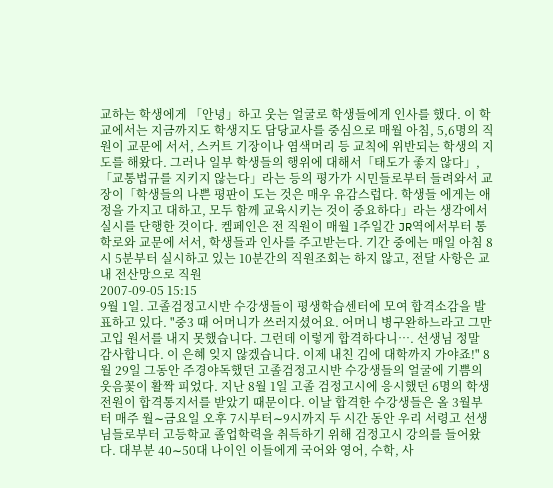교하는 학생에게 「안녕」하고 웃는 얼굴로 학생들에게 인사를 했다. 이 학교에서는 지금까지도 학생지도 담당교사를 중심으로 매월 아침, 5,6명의 직원이 교문에 서서, 스커트 기장이나 염색머리 등 교칙에 위반되는 학생의 지도를 해왔다. 그러나 일부 학생들의 행위에 대해서「태도가 좋지 않다」,「교통법규를 지키지 않는다」라는 등의 평가가 시민들로부터 들려와서 교장이「학생들의 나쁜 평판이 도는 것은 매우 유감스럽다. 학생들 에게는 애정을 가지고 대하고, 모두 함께 교육시키는 것이 중요하다」라는 생각에서 실시를 단행한 것이다. 켐페인은 전 직원이 매월 1주일간 JR역에서부터 통학로와 교문에 서서, 학생들과 인사를 주고받는다. 기간 중에는 매일 아침 8시 5분부터 실시하고 있는 10분간의 직원조회는 하지 않고, 전달 사항은 교내 전산망으로 직원
2007-09-05 15:15
9월 1일. 고졸검정고시반 수강생들이 평생학습센터에 모여 합격소감을 발표하고 있다. "중3 때 어머니가 쓰러지셨어요. 어머니 병구완하느라고 그만 고입 원서를 내지 못했습니다. 그런데 이렇게 합격하다니…. 선생님 정말 감사합니다. 이 은혜 잊지 않겠습니다. 이제 내친 김에 대학까지 가야죠!" 8월 29일 그동안 주경야독했던 고졸검정고시반 수강생들의 얼굴에 기쁨의 웃음꽃이 활짝 피었다. 지난 8월 1일 고졸 검정고시에 응시했던 6명의 학생 전원이 합격통지서를 받았기 때문이다. 이날 합격한 수강생들은 올 3월부터 매주 월∼금요일 오후 7시부터∼9시까지 두 시간 동안 우리 서령고 선생님들로부터 고등학교 졸업학력을 취득하기 위해 검정고시 강의를 들어왔다. 대부분 40∼50대 나이인 이들에게 국어와 영어, 수학, 사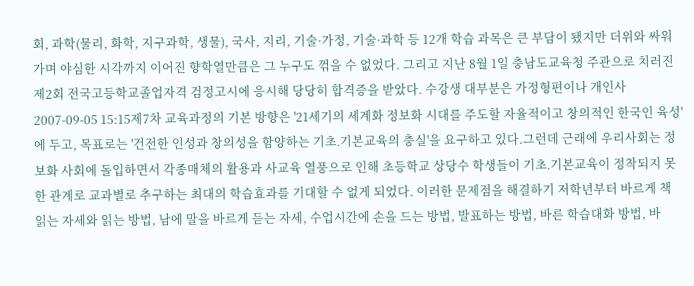회, 과학(물리, 화학, 지구과학, 생물), 국사, 지리, 기술·가정, 기술·과학 등 12개 학습 과목은 큰 부담이 됐지만 더위와 싸워가며 야심한 시각까지 이어진 향학열만큼은 그 누구도 꺾을 수 없었다. 그리고 지난 8월 1일 충남도교육청 주관으로 치러진 제2회 전국고등학교졸업자격 검정고시에 응시해 당당히 합격증을 받았다. 수강생 대부분은 가정형편이나 개인사
2007-09-05 15:15제7차 교육과정의 기본 방향은 '21세기의 세계화 정보화 시대를 주도할 자율적이고 창의적인 한국인 육성'에 두고, 목표로는 '건전한 인성과 창의성을 함양하는 기초․기본교육의 충실'을 요구하고 있다.그런데 근래에 우리사회는 정보화 사회에 돌입하면서 각종매체의 활용과 사교육 열풍으로 인해 초등학교 상당수 학생들이 기초․기본교육이 정착되지 못한 관계로 교과별로 추구하는 최대의 학습효과를 기대할 수 없게 되었다. 이러한 문제점을 해결하기 저학년부터 바르게 책 읽는 자세와 읽는 방법, 남에 말을 바르게 듣는 자세, 수업시간에 손을 드는 방법, 발표하는 방법, 바른 학습대화 방법, 바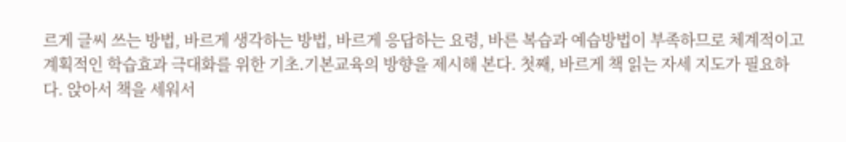르게 글씨 쓰는 방법, 바르게 생각하는 방법, 바르게 응답하는 요령, 바른 복습과 예습방법이 부족하므로 체계적이고 계획적인 학습효과 극대화를 위한 기초․기본교육의 방향을 제시해 본다. 첫째, 바르게 책 읽는 자세 지도가 필요하다. 앉아서 책을 세워서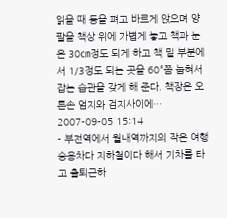읽을 때 등을 펴고 바르게 앉으며 양팔을 책상 위에 가볍게 놓고 책과 눈은 30㎝정도 되게 하고 책 밑 부분에서 1/3정도 되는 곳을 60°쯤 눕혀서 잡는 습관을 갖게 해 준다. 책장은 오른손 엄지와 검지사이에…
2007-09-05 15:14
- 부전역에서 월내역까지의 작은 여행 승용차다 지하철이다 해서 기차를 타고 출퇴근하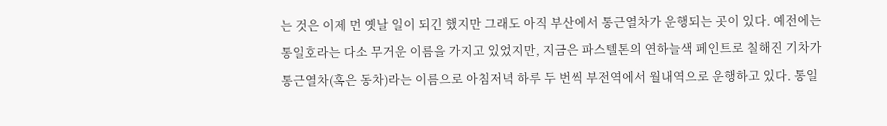는 것은 이제 먼 옛날 일이 되긴 했지만 그래도 아직 부산에서 통근열차가 운행되는 곳이 있다. 예전에는 통일호라는 다소 무거운 이름을 가지고 있었지만, 지금은 파스텔톤의 연하늘색 페인트로 칠해진 기차가 통근열차(혹은 동차)라는 이름으로 아침저녁 하루 두 번씩 부전역에서 월내역으로 운행하고 있다. 통일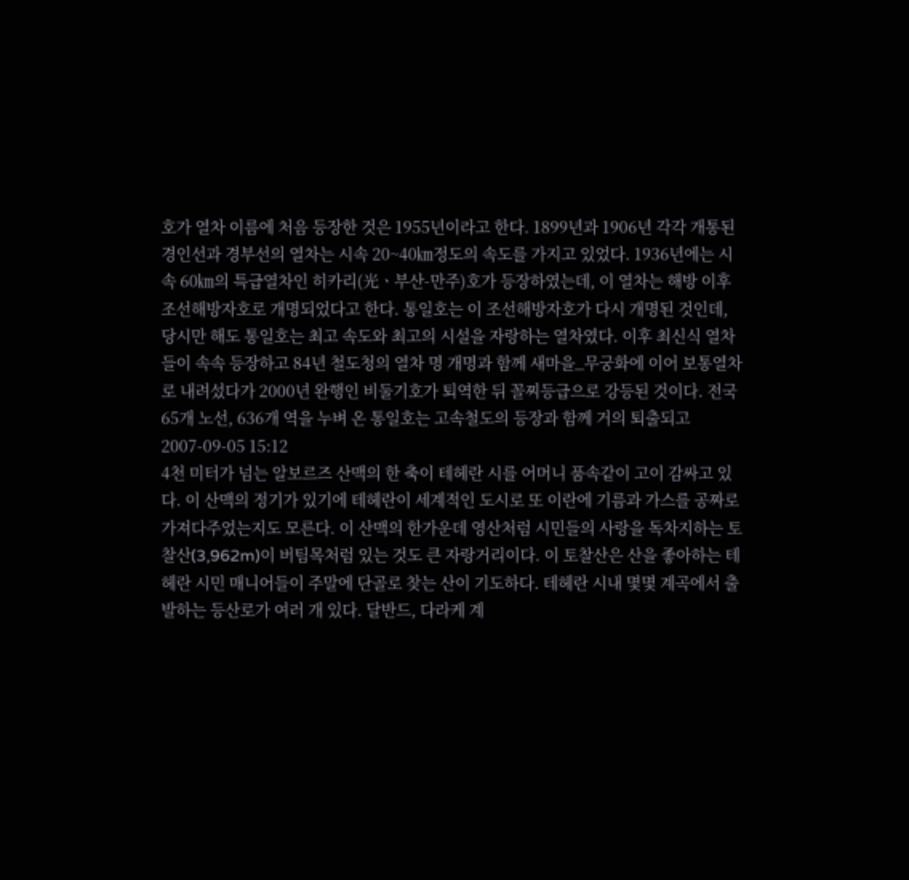호가 열차 이름에 처음 등장한 것은 1955년이라고 한다. 1899년과 1906년 각각 개통된 경인선과 경부선의 열차는 시속 20~40㎞정도의 속도를 가지고 있었다. 1936년에는 시속 60㎞의 특급열차인 히카리(光ㆍ부산-만주)호가 등장하였는데, 이 열차는 해방 이후 조선해방자호로 개명되었다고 한다. 통일호는 이 조선해방자호가 다시 개명된 것인데, 당시만 해도 통일호는 최고 속도와 최고의 시설을 자랑하는 열차였다. 이후 최신식 열차들이 속속 등장하고 84년 철도청의 열차 명 개명과 함께 새마을_무궁화에 이어 보통열차로 내려섰다가 2000년 완행인 비둘기호가 퇴역한 뒤 꼴찌등급으로 강등된 것이다. 전국 65개 노선, 636개 역을 누벼 온 통일호는 고속철도의 등장과 함께 거의 퇴출되고
2007-09-05 15:12
4천 미터가 넘는 알보르즈 산맥의 한 축이 테헤란 시를 어머니 품속같이 고이 감싸고 있다. 이 산맥의 정기가 있기에 테헤란이 세계적인 도시로 또 이란에 기름과 가스를 공짜로 가져다주었는지도 모른다. 이 산맥의 한가운데 영산처럼 시민들의 사랑을 독차지하는 토찰산(3,962m)이 버팀목처럼 있는 것도 큰 자랑거리이다. 이 토찰산은 산을 좋아하는 테헤란 시민 매니어들이 주말에 단골로 찾는 산이 기도하다. 테헤란 시내 몇몇 계곡에서 출발하는 등산로가 여러 개 있다. 달반드, 다라케 계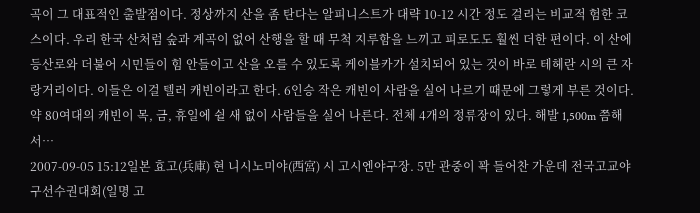곡이 그 대표적인 출발점이다. 정상까지 산을 좀 탄다는 알피니스트가 대략 10-12 시간 정도 걸리는 비교적 험한 코스이다. 우리 한국 산처럼 숲과 계곡이 없어 산행을 할 때 무척 지루함을 느끼고 피로도도 훨씬 더한 편이다. 이 산에 등산로와 더불어 시민들이 힘 안들이고 산을 오를 수 있도록 케이블카가 설치되어 있는 것이 바로 테헤란 시의 큰 자랑거리이다. 이들은 이걸 텔러 캐빈이라고 한다. 6인승 작은 캐빈이 사람을 실어 나르기 때문에 그렇게 부른 것이다. 약 80여대의 캐빈이 목, 금, 휴일에 쉴 새 없이 사람들을 실어 나른다. 전체 4개의 정류장이 있다. 해발 1,500m 쯤해서…
2007-09-05 15:12일본 효고(兵庫) 현 니시노미야(西宮) 시 고시엔야구장. 5만 관중이 꽉 들어찬 가운데 전국고교야구선수권대회(일명 고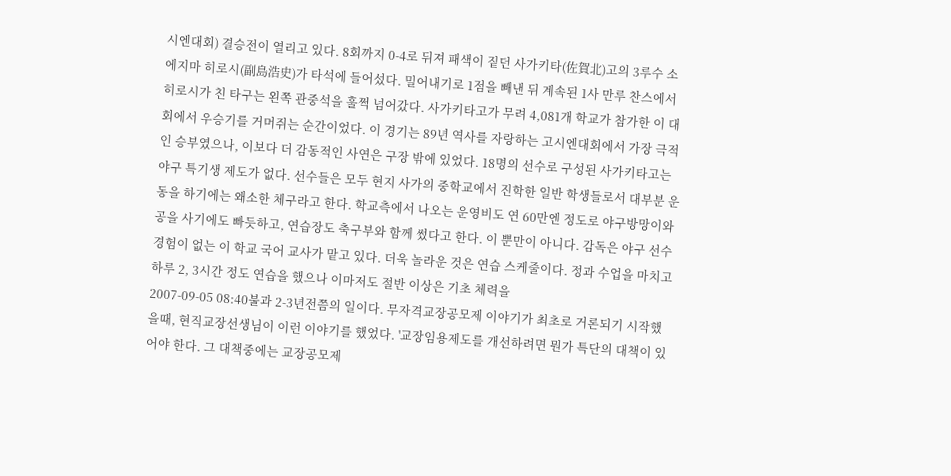시엔대회) 결승전이 열리고 있다. 8회까지 0-4로 뒤져 패색이 짙던 사가키타(佐賀北)고의 3루수 소에지마 히로시(副島浩史)가 타석에 들어섰다. 밀어내기로 1점을 빼낸 뒤 계속된 1사 만루 찬스에서 히로시가 친 타구는 왼쪽 관중석을 훌쩍 넘어갔다. 사가키타고가 무려 4,081개 학교가 참가한 이 대회에서 우승기를 거머쥐는 순간이었다. 이 경기는 89년 역사를 자랑하는 고시엔대회에서 가장 극적인 승부였으나, 이보다 더 감동적인 사연은 구장 밖에 있었다. 18명의 선수로 구성된 사가키타고는 야구 특기생 제도가 없다. 선수들은 모두 현지 사가의 중학교에서 진학한 일반 학생들로서 대부분 운동을 하기에는 왜소한 체구라고 한다. 학교측에서 나오는 운영비도 연 60만엔 정도로 야구방망이와 공을 사기에도 빠듯하고, 연습장도 축구부와 함께 썼다고 한다. 이 뿐만이 아니다. 감독은 야구 선수 경험이 없는 이 학교 국어 교사가 맡고 있다. 더욱 놀라운 것은 연습 스케줄이다. 정과 수업을 마치고 하루 2, 3시간 정도 연습을 했으나 이마저도 절반 이상은 기초 체력을
2007-09-05 08:40불과 2-3년전쯤의 일이다. 무자격교장공모제 이야기가 최초로 거론되기 시작했을때, 현직교장선생님이 이런 이야기를 했었다. '교장임용제도를 개선하려면 뭔가 특단의 대책이 있어야 한다. 그 대책중에는 교장공모제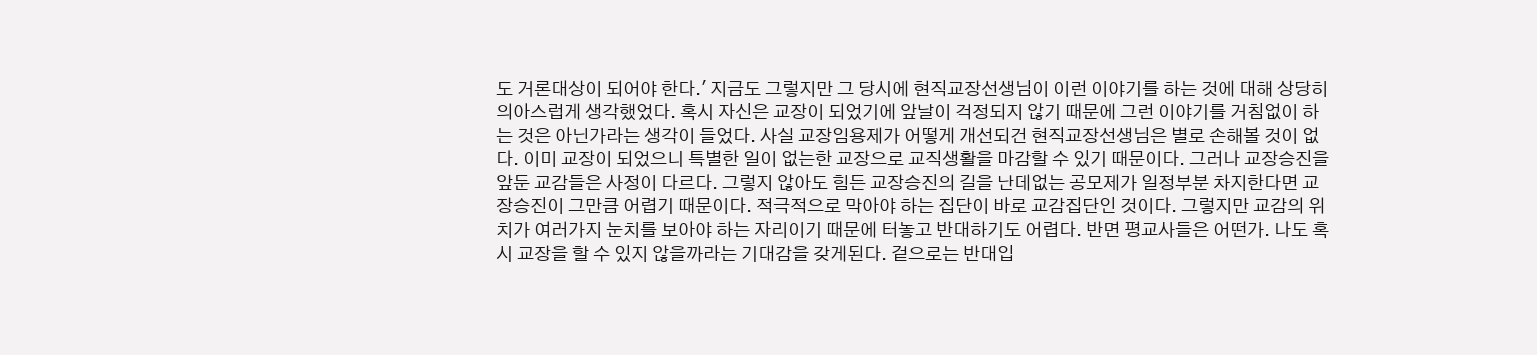도 거론대상이 되어야 한다.' 지금도 그렇지만 그 당시에 현직교장선생님이 이런 이야기를 하는 것에 대해 상당히 의아스럽게 생각했었다. 혹시 자신은 교장이 되었기에 앞날이 걱정되지 않기 때문에 그런 이야기를 거침없이 하는 것은 아닌가라는 생각이 들었다. 사실 교장임용제가 어떻게 개선되건 현직교장선생님은 별로 손해볼 것이 없다. 이미 교장이 되었으니 특별한 일이 없는한 교장으로 교직생활을 마감할 수 있기 때문이다. 그러나 교장승진을 앞둔 교감들은 사정이 다르다. 그렇지 않아도 힘든 교장승진의 길을 난데없는 공모제가 일정부분 차지한다면 교장승진이 그만큼 어렵기 때문이다. 적극적으로 막아야 하는 집단이 바로 교감집단인 것이다. 그렇지만 교감의 위치가 여러가지 눈치를 보아야 하는 자리이기 때문에 터놓고 반대하기도 어렵다. 반면 평교사들은 어떤가. 나도 혹시 교장을 할 수 있지 않을까라는 기대감을 갖게된다. 겉으로는 반대입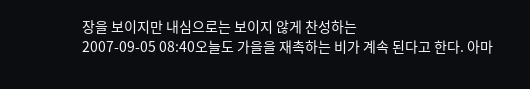장을 보이지만 내심으로는 보이지 않게 찬성하는
2007-09-05 08:40오늘도 가을을 재촉하는 비가 계속 된다고 한다. 아마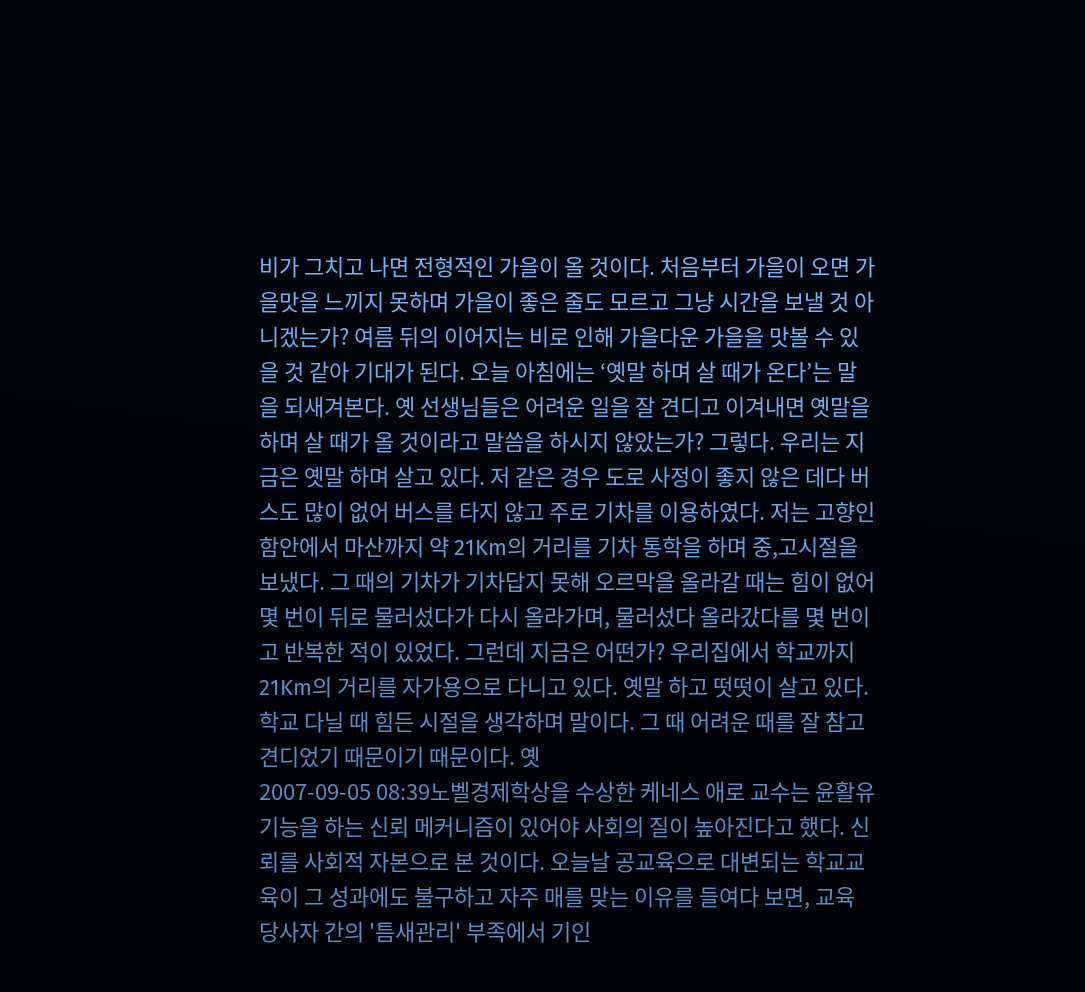비가 그치고 나면 전형적인 가을이 올 것이다. 처음부터 가을이 오면 가을맛을 느끼지 못하며 가을이 좋은 줄도 모르고 그냥 시간을 보낼 것 아니겠는가? 여름 뒤의 이어지는 비로 인해 가을다운 가을을 맛볼 수 있을 것 같아 기대가 된다. 오늘 아침에는 ‘옛말 하며 살 때가 온다’는 말을 되새겨본다. 옛 선생님들은 어려운 일을 잘 견디고 이겨내면 옛말을 하며 살 때가 올 것이라고 말씀을 하시지 않았는가? 그렇다. 우리는 지금은 옛말 하며 살고 있다. 저 같은 경우 도로 사정이 좋지 않은 데다 버스도 많이 없어 버스를 타지 않고 주로 기차를 이용하였다. 저는 고향인 함안에서 마산까지 약 21Km의 거리를 기차 통학을 하며 중,고시절을 보냈다. 그 때의 기차가 기차답지 못해 오르막을 올라갈 때는 힘이 없어 몇 번이 뒤로 물러섰다가 다시 올라가며, 물러섰다 올라갔다를 몇 번이고 반복한 적이 있었다. 그런데 지금은 어떤가? 우리집에서 학교까지 21Km의 거리를 자가용으로 다니고 있다. 옛말 하고 떳떳이 살고 있다. 학교 다닐 때 힘든 시절을 생각하며 말이다. 그 때 어려운 때를 잘 참고 견디었기 때문이기 때문이다. 옛
2007-09-05 08:39노벨경제학상을 수상한 케네스 애로 교수는 윤활유 기능을 하는 신뢰 메커니즘이 있어야 사회의 질이 높아진다고 했다. 신뢰를 사회적 자본으로 본 것이다. 오늘날 공교육으로 대변되는 학교교육이 그 성과에도 불구하고 자주 매를 맞는 이유를 들여다 보면, 교육 당사자 간의 '틈새관리' 부족에서 기인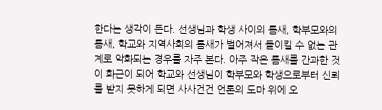한다는 생각이 든다. 선생님과 학생 사이의 틈새, 학부모와의 틈새, 학교와 지역사회의 틈새가 벌어져서 돌이킬 수 없는 관계로 악화되는 경우를 자주 본다. 아주 작은 틈새를 간과한 것이 화근이 되어 학교와 선생님이 학부모와 학생으로부터 신뢰를 받지 못하게 되면 사사건건 언론의 도마 위에 오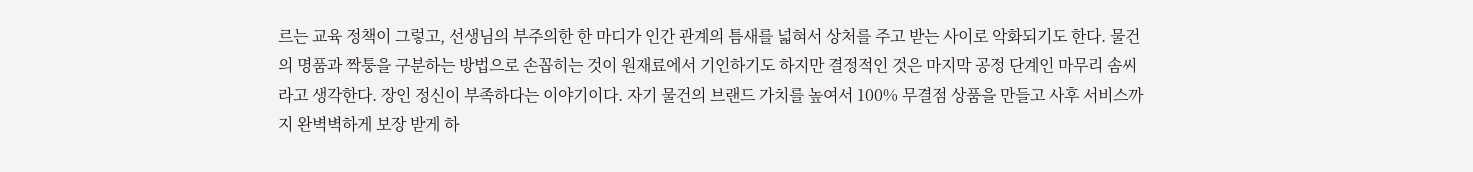르는 교육 정책이 그렇고, 선생님의 부주의한 한 마디가 인간 관계의 틈새를 넓혀서 상처를 주고 받는 사이로 악화되기도 한다. 물건의 명품과 짝퉁을 구분하는 방법으로 손꼽히는 것이 원재료에서 기인하기도 하지만 결정적인 것은 마지막 공정 단계인 마무리 솜씨라고 생각한다. 장인 정신이 부족하다는 이야기이다. 자기 물건의 브랜드 가치를 높여서 100% 무결점 상품을 만들고 사후 서비스까지 완벽벽하게 보장 받게 하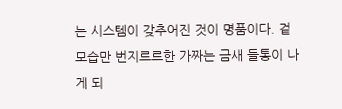는 시스템이 갖추어진 것이 명품이다. 겉 모습만 번지르르한 가짜는 금새 들통이 나게 되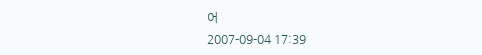어
2007-09-04 17:39